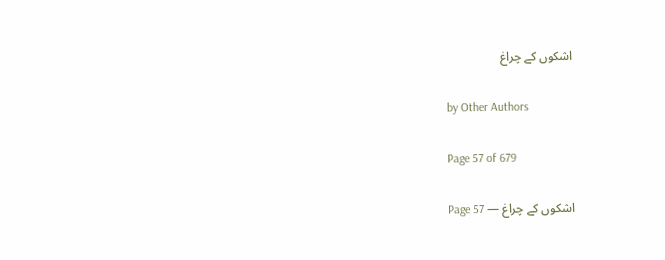اشکوں کے چراغ

by Other Authors

Page 57 of 679

اشکوں کے چراغ — Page 57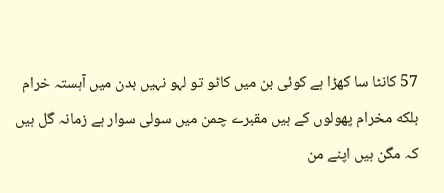57 کانٹا سا کھڑا ہے کوئی بن میں کاٹو تو لہو نہیں بدن میں آہستہ خرام بلکه مخرام پھولوں کے ہیں مقبرے چمن میں سولی سوار ہے زمانہ گل ہیں کہ مگن ہیں اپنے من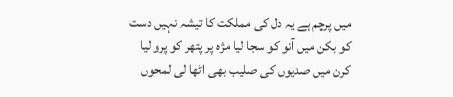میں پرچم ہے یہ دل کی مملکت کا تیشہ نہیں دست کو بکن میں آنو کو سجا لیا مژہ پر پتھر کو پرو لیا کرن میں صدیوں کی صلیب بھی اٹھا لی لمحوں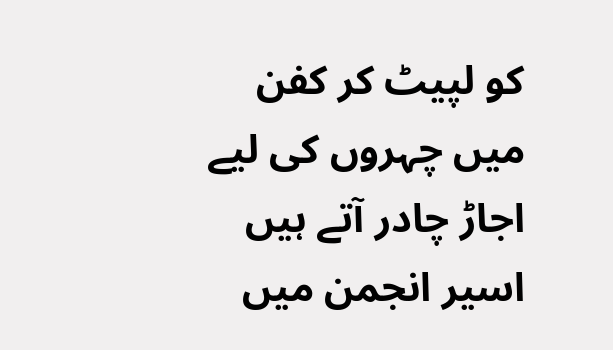کو لپیٹ کر کفن میں چہروں کی لیے اجاڑ چادر آتے ہیں اسیر انجمن میں